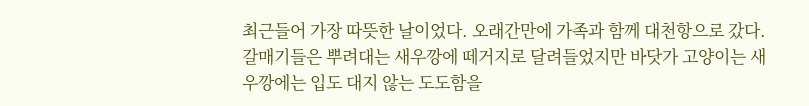최근들어 가장 따뜻한 날이었다. 오래간만에 가족과 함께 대천항으로 갔다. 갈매기들은 뿌려대는 새우깡에 떼거지로 달려들었지만 바닷가 고양이는 새우깡에는 입도 대지 않는 도도함을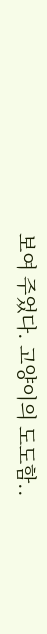보여 주었다. 고양이의 도도함..